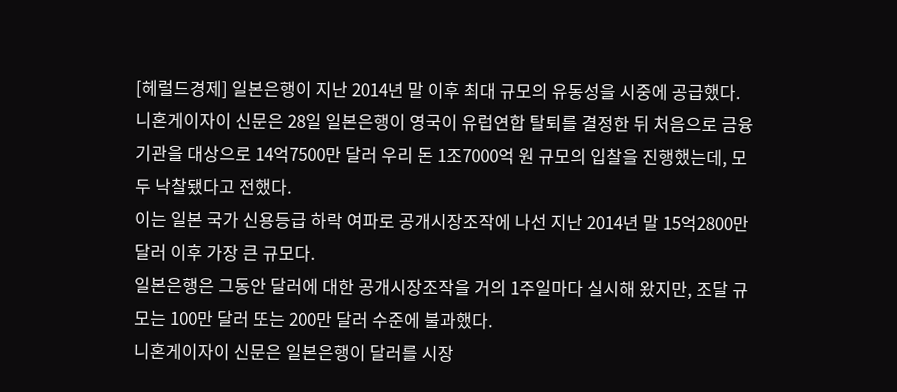[헤럴드경제] 일본은행이 지난 2014년 말 이후 최대 규모의 유동성을 시중에 공급했다.
니혼게이자이 신문은 28일 일본은행이 영국이 유럽연합 탈퇴를 결정한 뒤 처음으로 금융기관을 대상으로 14억7500만 달러 우리 돈 1조7000억 원 규모의 입찰을 진행했는데, 모두 낙찰됐다고 전했다.
이는 일본 국가 신용등급 하락 여파로 공개시장조작에 나선 지난 2014년 말 15억2800만 달러 이후 가장 큰 규모다.
일본은행은 그동안 달러에 대한 공개시장조작을 거의 1주일마다 실시해 왔지만, 조달 규모는 100만 달러 또는 200만 달러 수준에 불과했다.
니혼게이자이 신문은 일본은행이 달러를 시장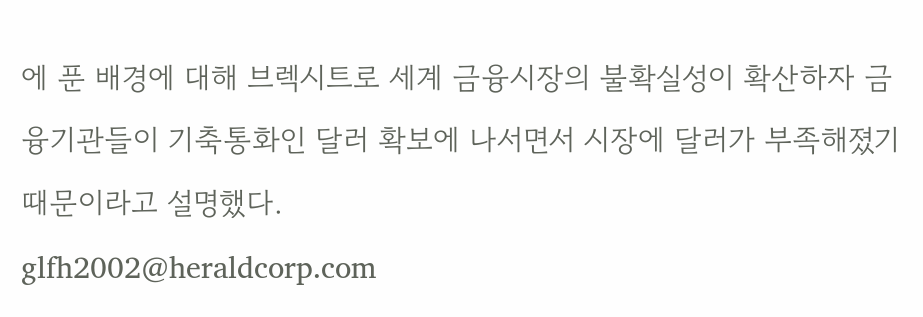에 푼 배경에 대해 브렉시트로 세계 금융시장의 불확실성이 확산하자 금융기관들이 기축통화인 달러 확보에 나서면서 시장에 달러가 부족해졌기 때문이라고 설명했다.
glfh2002@heraldcorp.com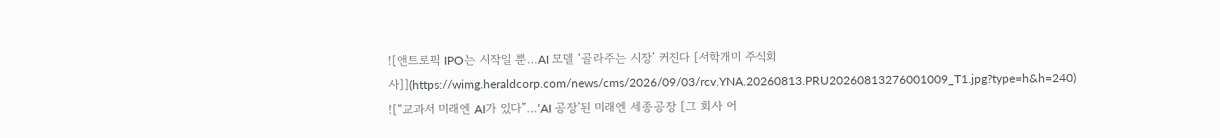![앤트로픽 IPO는 시작일 뿐…AI 모델 ‘골라주는 시장’ 커진다 [서학개미 주식회사]](https://wimg.heraldcorp.com/news/cms/2026/09/03/rcv.YNA.20260813.PRU20260813276001009_T1.jpg?type=h&h=240)
![“교과서 미래엔 AI가 있다”…‘AI 공장’된 미래엔 세종공장 [그 회사 어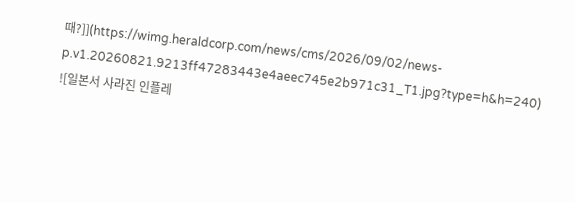때?]](https://wimg.heraldcorp.com/news/cms/2026/09/02/news-p.v1.20260821.9213ff47283443e4aeec745e2b971c31_T1.jpg?type=h&h=240)
![일본서 사라진 인플레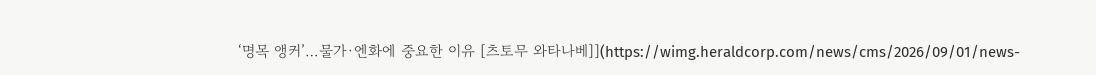‘명목 앵커’…물가·엔화에 중요한 이유 [츠토무 와타나베]](https://wimg.heraldcorp.com/news/cms/2026/09/01/news-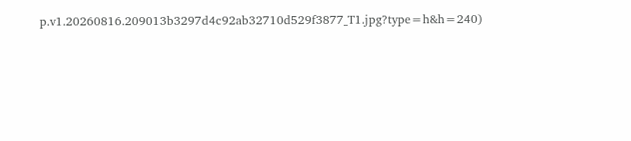p.v1.20260816.209013b3297d4c92ab32710d529f3877_T1.jpg?type=h&h=240)